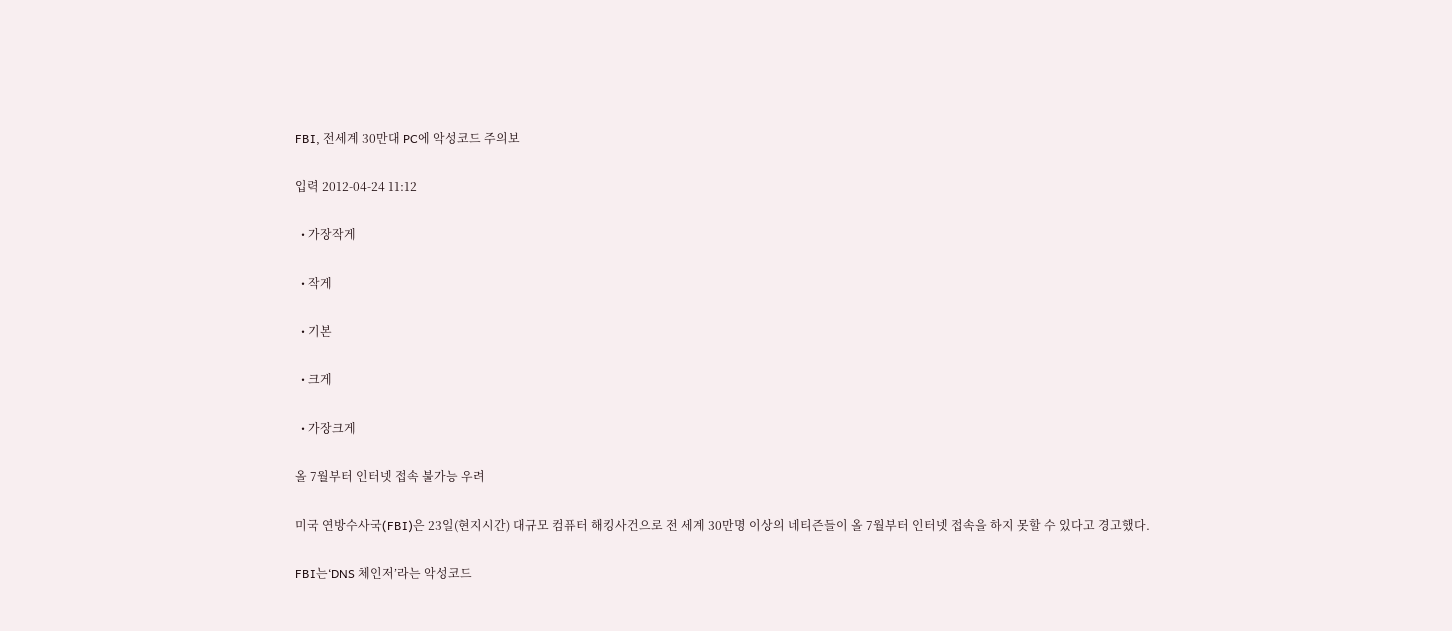FBI, 전세계 30만대 PC에 악성코드 주의보

입력 2012-04-24 11:12

  • 가장작게

  • 작게

  • 기본

  • 크게

  • 가장크게

올 7월부터 인터넷 접속 불가능 우려

미국 연방수사국(FBI)은 23일(현지시간) 대규모 컴퓨터 해킹사건으로 전 세계 30만명 이상의 네티즌들이 올 7월부터 인터넷 접속을 하지 못할 수 있다고 경고했다.

FBI는‘DNS 체인저’라는 악성코드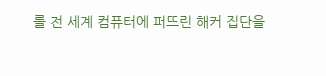를 전 세계 컴퓨터에 퍼뜨린 해커 집단을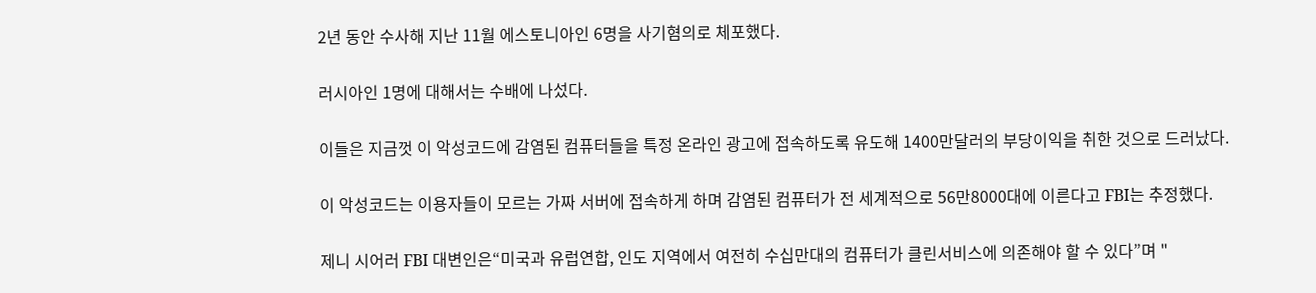2년 동안 수사해 지난 11월 에스토니아인 6명을 사기혐의로 체포했다.

러시아인 1명에 대해서는 수배에 나섰다.

이들은 지금껏 이 악성코드에 감염된 컴퓨터들을 특정 온라인 광고에 접속하도록 유도해 1400만달러의 부당이익을 취한 것으로 드러났다.

이 악성코드는 이용자들이 모르는 가짜 서버에 접속하게 하며 감염된 컴퓨터가 전 세계적으로 56만8000대에 이른다고 FBI는 추정했다.

제니 시어러 FBI 대변인은“미국과 유럽연합, 인도 지역에서 여전히 수십만대의 컴퓨터가 클린서비스에 의존해야 할 수 있다”며 "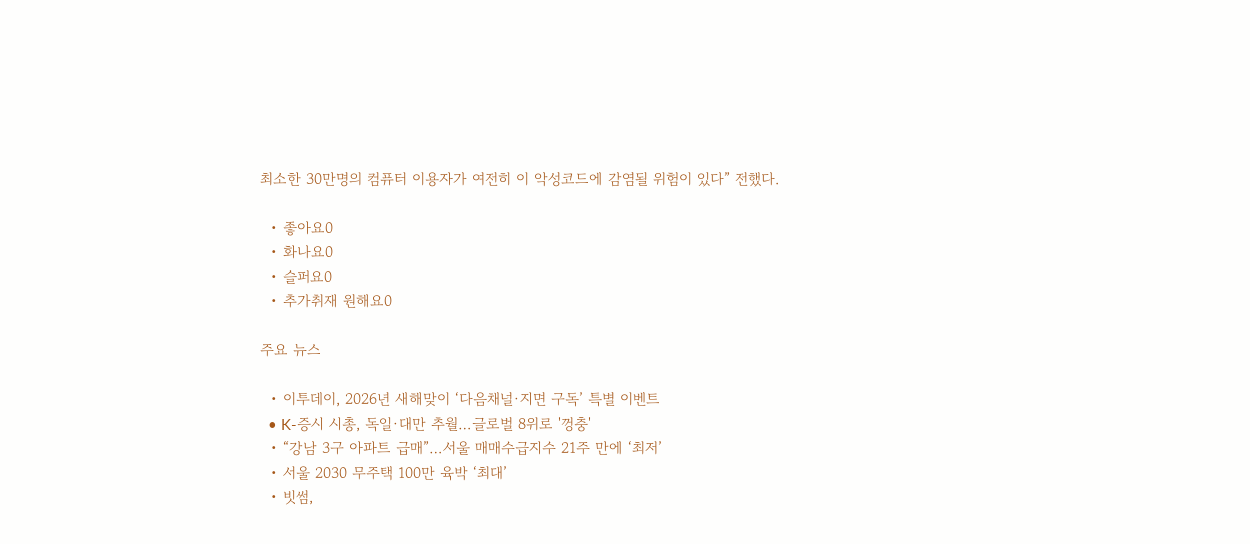최소한 30만명의 컴퓨터 이용자가 여전히 이 악성코드에 감염될 위험이 있다” 전했다.

  • 좋아요0
  • 화나요0
  • 슬퍼요0
  • 추가취재 원해요0

주요 뉴스

  • 이투데이, 2026년 새해맞이 ‘다음채널·지면 구독’ 특별 이벤트
  • K-증시 시총, 독일·대만 추월…글로벌 8위로 '껑충'
  • “강남 3구 아파트 급매”…서울 매매수급지수 21주 만에 ‘최저’
  • 서울 2030 무주택 100만 육박 ‘최대’
  • 빗썸,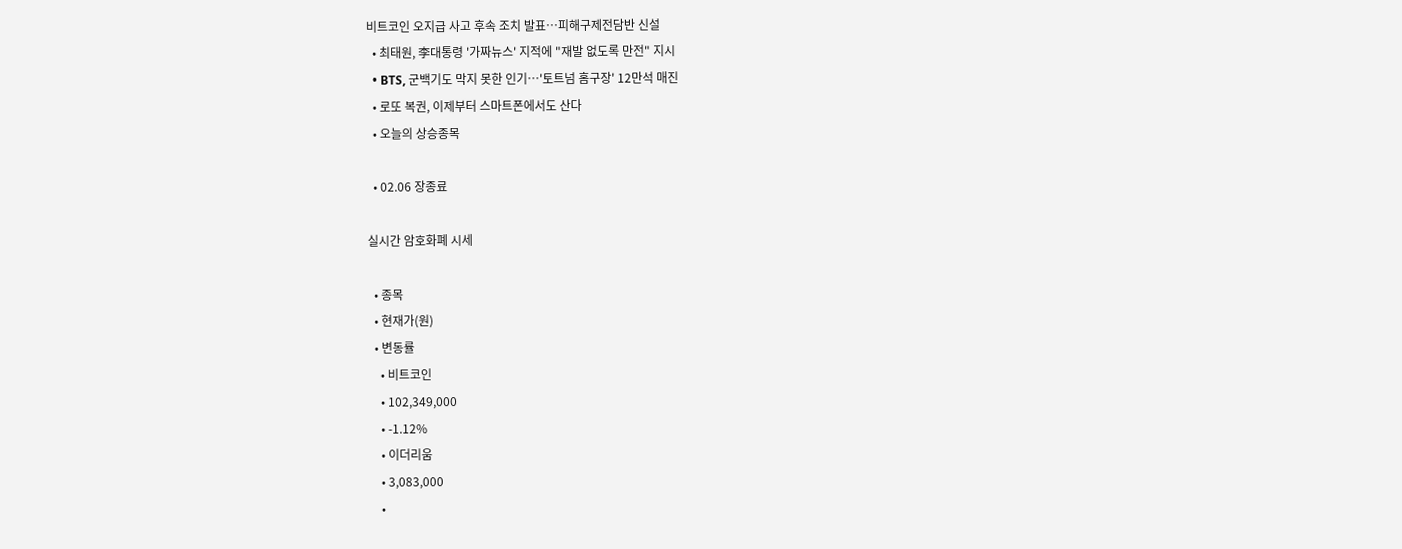비트코인 오지급 사고 후속 조치 발표…피해구제전담반 신설
  • 최태원, 李대통령 '가짜뉴스' 지적에 "재발 없도록 만전" 지시
  • BTS, 군백기도 막지 못한 인기⋯'토트넘 홈구장' 12만석 매진
  • 로또 복권, 이제부터 스마트폰에서도 산다
  • 오늘의 상승종목

  • 02.06 장종료

실시간 암호화폐 시세

  • 종목
  • 현재가(원)
  • 변동률
    • 비트코인
    • 102,349,000
    • -1.12%
    • 이더리움
    • 3,083,000
    •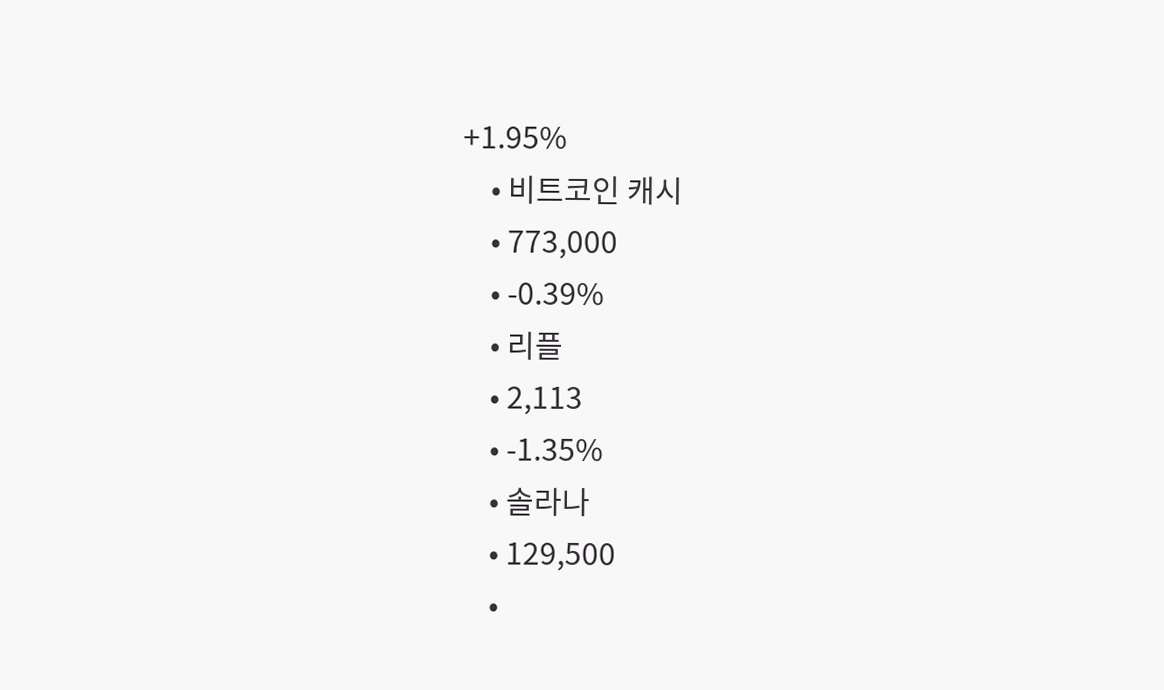+1.95%
    • 비트코인 캐시
    • 773,000
    • -0.39%
    • 리플
    • 2,113
    • -1.35%
    • 솔라나
    • 129,500
    •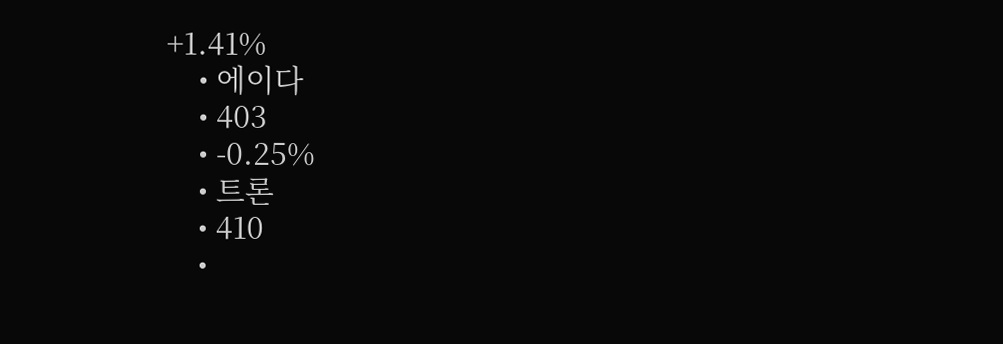+1.41%
    • 에이다
    • 403
    • -0.25%
    • 트론
    • 410
    •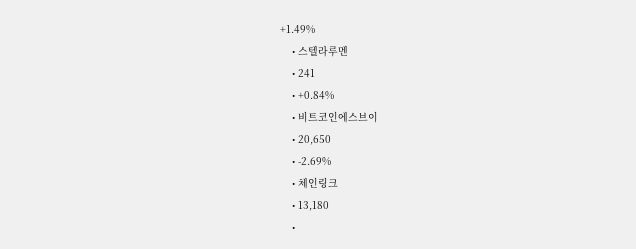+1.49%
    • 스텔라루멘
    • 241
    • +0.84%
    • 비트코인에스브이
    • 20,650
    • -2.69%
    • 체인링크
    • 13,180
    •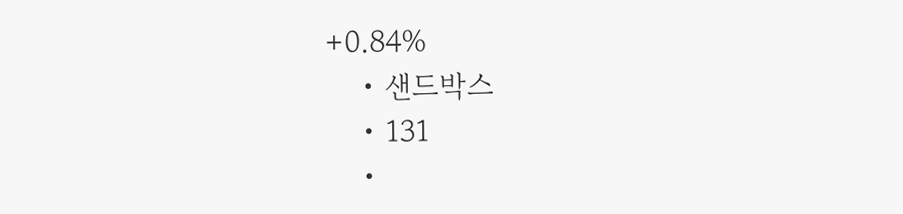+0.84%
    • 샌드박스
    • 131
    •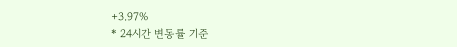+3.97%
* 24시간 변동률 기준